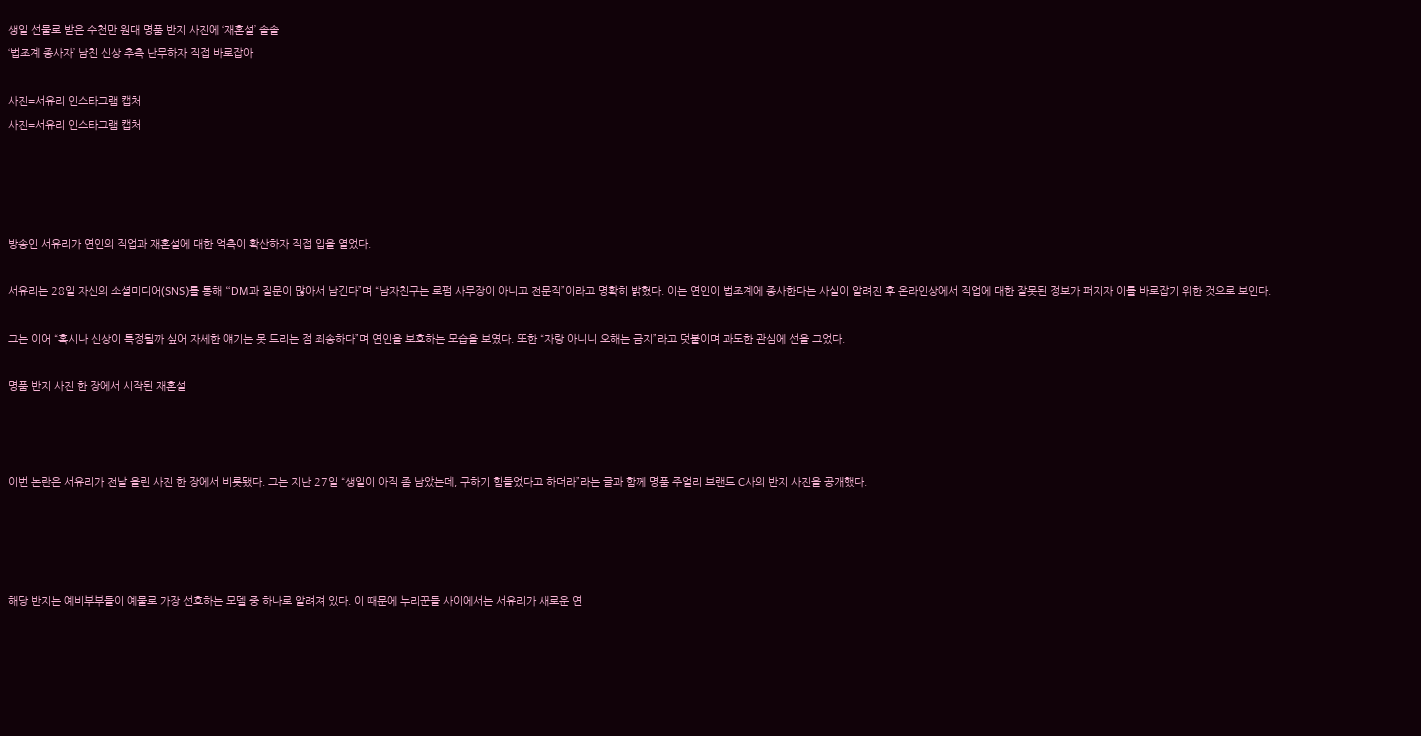생일 선물로 받은 수천만 원대 명품 반지 사진에 ‘재혼설’ 솔솔
‘법조계 종사자’ 남친 신상 추측 난무하자 직접 바로잡아

사진=서유리 인스타그램 캡처
사진=서유리 인스타그램 캡처




방송인 서유리가 연인의 직업과 재혼설에 대한 억측이 확산하자 직접 입을 열었다.

서유리는 28일 자신의 소셜미디어(SNS)를 통해 “DM과 질문이 많아서 남긴다”며 “남자친구는 로펌 사무장이 아니고 전문직”이라고 명확히 밝혔다. 이는 연인이 법조계에 종사한다는 사실이 알려진 후 온라인상에서 직업에 대한 잘못된 정보가 퍼지자 이를 바로잡기 위한 것으로 보인다.

그는 이어 “혹시나 신상이 특정될까 싶어 자세한 얘기는 못 드리는 점 죄송하다”며 연인을 보호하는 모습을 보였다. 또한 “자랑 아니니 오해는 금지”라고 덧붙이며 과도한 관심에 선을 그었다.

명품 반지 사진 한 장에서 시작된 재혼설



이번 논란은 서유리가 전날 올린 사진 한 장에서 비롯됐다. 그는 지난 27일 “생일이 아직 좀 남았는데, 구하기 힘들었다고 하더라”라는 글과 함께 명품 주얼리 브랜드 C사의 반지 사진을 공개했다.




해당 반지는 예비부부들이 예물로 가장 선호하는 모델 중 하나로 알려져 있다. 이 때문에 누리꾼들 사이에서는 서유리가 새로운 연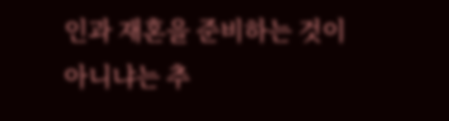인과 재혼을 준비하는 것이 아니냐는 추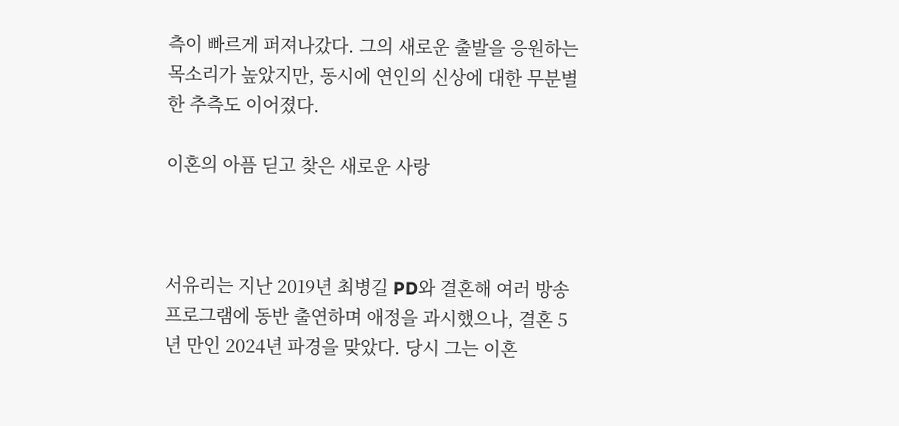측이 빠르게 퍼져나갔다. 그의 새로운 출발을 응원하는 목소리가 높았지만, 동시에 연인의 신상에 대한 무분별한 추측도 이어졌다.

이혼의 아픔 딛고 찾은 새로운 사랑



서유리는 지난 2019년 최병길 PD와 결혼해 여러 방송 프로그램에 동반 출연하며 애정을 과시했으나, 결혼 5년 만인 2024년 파경을 맞았다. 당시 그는 이혼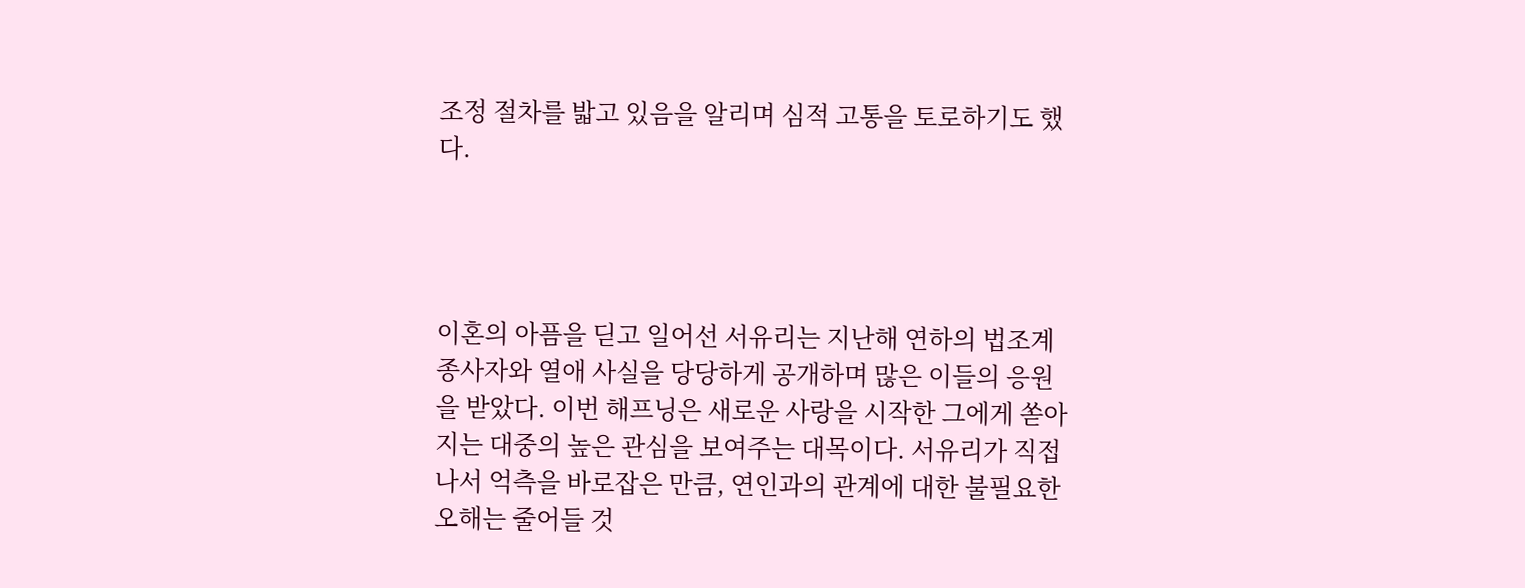조정 절차를 밟고 있음을 알리며 심적 고통을 토로하기도 했다.




이혼의 아픔을 딛고 일어선 서유리는 지난해 연하의 법조계 종사자와 열애 사실을 당당하게 공개하며 많은 이들의 응원을 받았다. 이번 해프닝은 새로운 사랑을 시작한 그에게 쏟아지는 대중의 높은 관심을 보여주는 대목이다. 서유리가 직접 나서 억측을 바로잡은 만큼, 연인과의 관계에 대한 불필요한 오해는 줄어들 것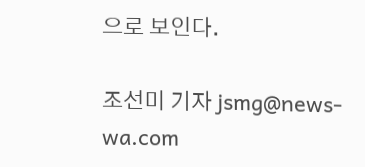으로 보인다.

조선미 기자 jsmg@news-wa.com